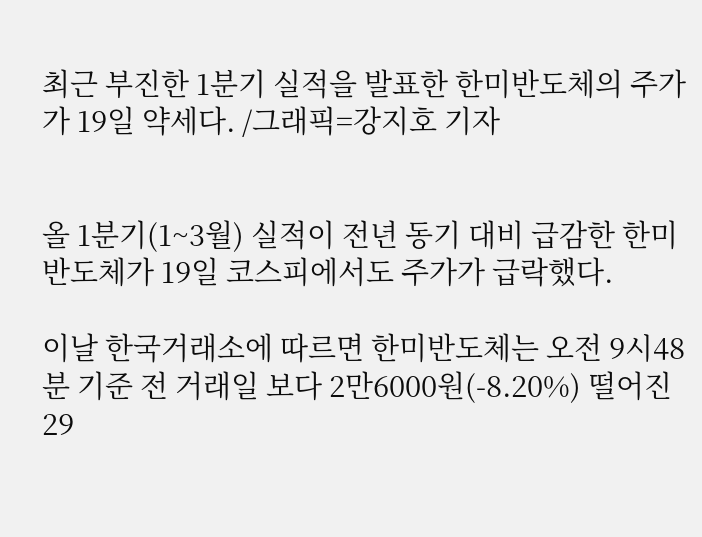최근 부진한 1분기 실적을 발표한 한미반도체의 주가가 19일 약세다. /그래픽=강지호 기자


올 1분기(1~3월) 실적이 전년 동기 대비 급감한 한미반도체가 19일 코스피에서도 주가가 급락했다.

이날 한국거래소에 따르면 한미반도체는 오전 9시48분 기준 전 거래일 보다 2만6000원(-8.20%) 떨어진 29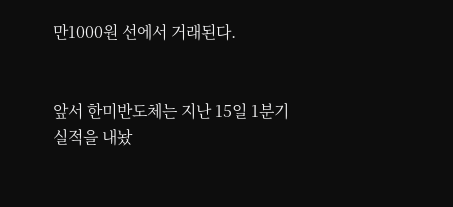만1000원 선에서 거래된다.


앞서 한미반도체는 지난 15일 1분기 실적을 내놨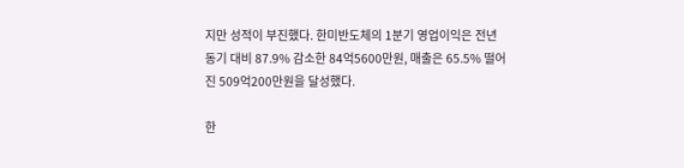지만 성적이 부진했다. 한미반도체의 1분기 영업이익은 전년 동기 대비 87.9% 감소한 84억5600만원, 매출은 65.5% 떨어진 509억200만원을 달성했다.

한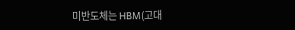미반도체는 HBM(고대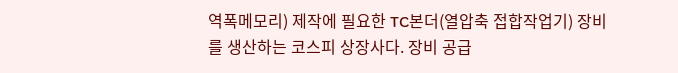역폭메모리) 제작에 필요한 TC본더(열압축 접합작업기) 장비를 생산하는 코스피 상장사다. 장비 공급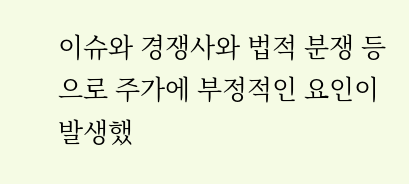이슈와 경쟁사와 법적 분쟁 등으로 주가에 부정적인 요인이 발생했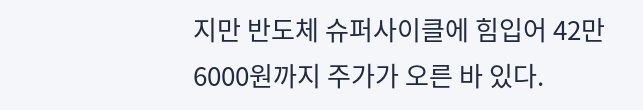지만 반도체 슈퍼사이클에 힘입어 42만6000원까지 주가가 오른 바 있다.